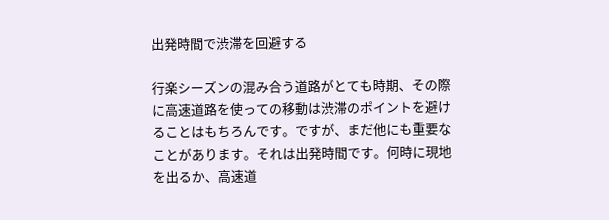出発時間で渋滞を回避する

行楽シーズンの混み合う道路がとても時期、その際に高速道路を使っての移動は渋滞のポイントを避けることはもちろんです。ですが、まだ他にも重要なことがあります。それは出発時間です。何時に現地を出るか、高速道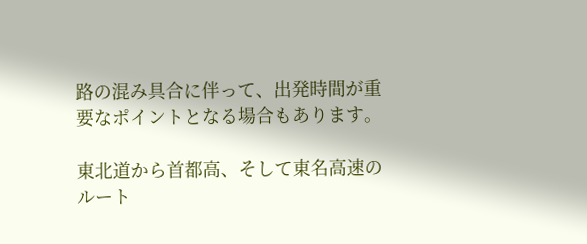路の混み具合に伴って、出発時間が重要なポイントとなる場合もあります。

東北道から首都高、そして東名高速のルート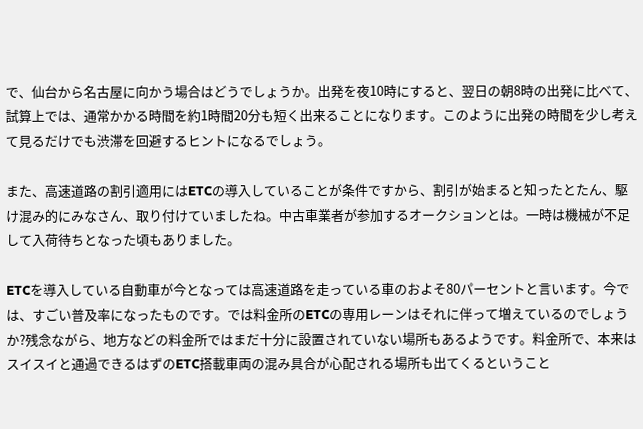で、仙台から名古屋に向かう場合はどうでしょうか。出発を夜10時にすると、翌日の朝8時の出発に比べて、試算上では、通常かかる時間を約1時間20分も短く出来ることになります。このように出発の時間を少し考えて見るだけでも渋滞を回避するヒントになるでしょう。

また、高速道路の割引適用にはETCの導入していることが条件ですから、割引が始まると知ったとたん、駆け混み的にみなさん、取り付けていましたね。中古車業者が参加するオークションとは。一時は機械が不足して入荷待ちとなった頃もありました。

ETCを導入している自動車が今となっては高速道路を走っている車のおよそ80パーセントと言います。今では、すごい普及率になったものです。では料金所のETCの専用レーンはそれに伴って増えているのでしょうか?残念ながら、地方などの料金所ではまだ十分に設置されていない場所もあるようです。料金所で、本来はスイスイと通過できるはずのETC搭載車両の混み具合が心配される場所も出てくるということ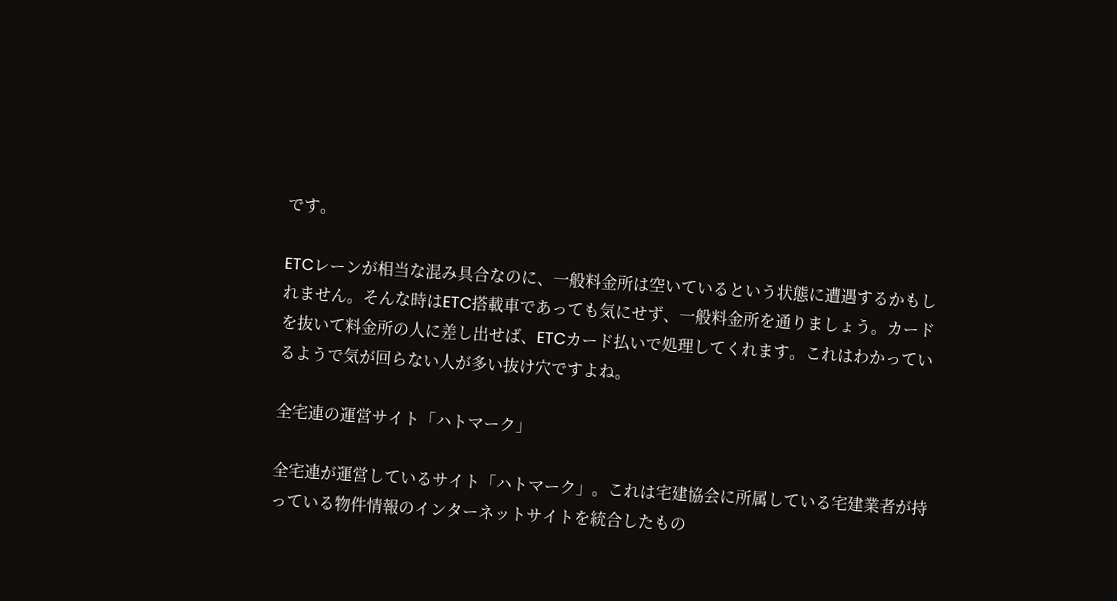です。

ETCレーンが相当な混み具合なのに、一般料金所は空いているという状態に遭遇するかもしれません。そんな時はETC搭載車であっても気にせず、一般料金所を通りましょう。カードを抜いて料金所の人に差し出せば、ETCカード払いで処理してくれます。これはわかっているようで気が回らない人が多い抜け穴ですよね。

全宅連の運営サイト「ハトマーク」

全宅連が運営しているサイト「ハトマーク」。これは宅建協会に所属している宅建業者が持っている物件情報のインターネットサイトを統合したもの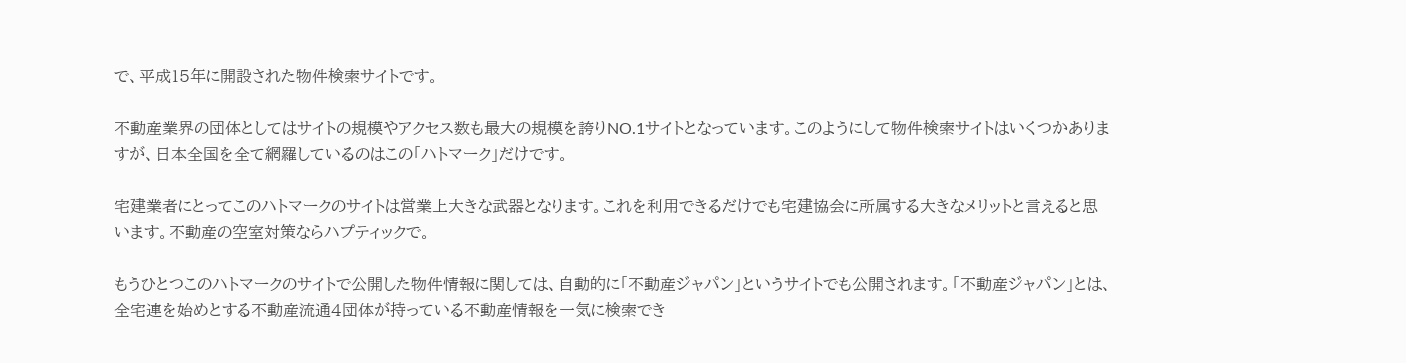で、平成15年に開設された物件検索サイトです。

不動産業界の団体としてはサイトの規模やアクセス数も最大の規模を誇りNO.1サイトとなっています。このようにして物件検索サイトはいくつかありますが、日本全国を全て網羅しているのはこの「ハトマーク」だけです。

宅建業者にとってこのハトマークのサイトは営業上大きな武器となります。これを利用できるだけでも宅建協会に所属する大きなメリットと言えると思います。不動産の空室対策ならハプティックで。

もうひとつこのハトマークのサイトで公開した物件情報に関しては、自動的に「不動産ジャパン」というサイトでも公開されます。「不動産ジャパン」とは、全宅連を始めとする不動産流通4団体が持っている不動産情報を一気に検索でき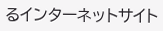るインターネットサイト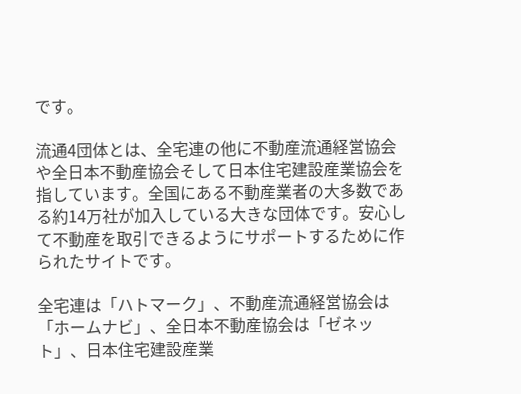です。

流通4団体とは、全宅連の他に不動産流通経営協会や全日本不動産協会そして日本住宅建設産業協会を指しています。全国にある不動産業者の大多数である約14万社が加入している大きな団体です。安心して不動産を取引できるようにサポートするために作られたサイトです。

全宅連は「ハトマーク」、不動産流通経営協会は「ホームナビ」、全日本不動産協会は「ゼネット」、日本住宅建設産業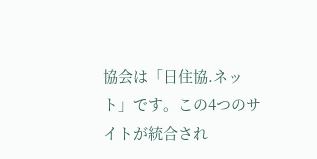協会は「日住協.ネット」です。この4つのサイトが統合され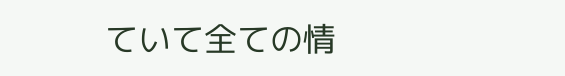ていて全ての情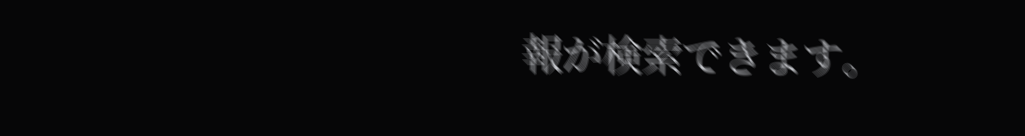報が検索できます。